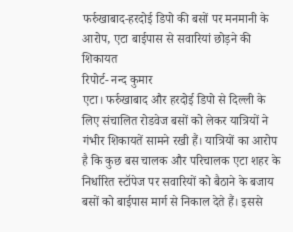फर्रुखाबाद-हरदोई डिपो की बसों पर मनमानी के आरोप, एटा बाईपास से सवारियां छोड़ने की शिकायत
रिपोर्ट- नन्द कुमार
एटा। फर्रुखाबाद और हरदोई डिपो से दिल्ली के लिए संचालित रोडवेज बसों को लेकर यात्रियों ने गंभीर शिकायतें सामने रखी हैं। यात्रियों का आरोप है कि कुछ बस चालक और परिचालक एटा शहर के निर्धारित स्टॉपेज पर सवारियों को बैठाने के बजाय बसों को बाईपास मार्ग से निकाल देते हैं। इससे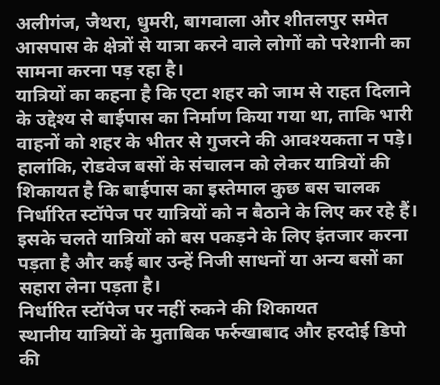अलीगंज, जैथरा, धुमरी, बागवाला और शीतलपुर समेत आसपास के क्षेत्रों से यात्रा करने वाले लोगों को परेशानी का सामना करना पड़ रहा है।
यात्रियों का कहना है कि एटा शहर को जाम से राहत दिलाने के उद्देश्य से बाईपास का निर्माण किया गया था, ताकि भारी वाहनों को शहर के भीतर से गुजरने की आवश्यकता न पड़े। हालांकि, रोडवेज बसों के संचालन को लेकर यात्रियों की शिकायत है कि बाईपास का इस्तेमाल कुछ बस चालक निर्धारित स्टॉपेज पर यात्रियों को न बैठाने के लिए कर रहे हैं। इसके चलते यात्रियों को बस पकड़ने के लिए इंतजार करना पड़ता है और कई बार उन्हें निजी साधनों या अन्य बसों का सहारा लेना पड़ता है।
निर्धारित स्टॉपेज पर नहीं रुकने की शिकायत
स्थानीय यात्रियों के मुताबिक फर्रुखाबाद और हरदोई डिपो की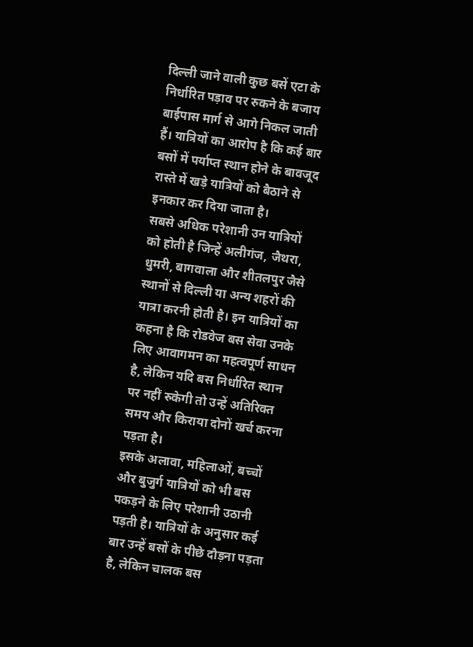दिल्ली जाने वाली कुछ बसें एटा के निर्धारित पड़ाव पर रुकने के बजाय बाईपास मार्ग से आगे निकल जाती हैं। यात्रियों का आरोप है कि कई बार बसों में पर्याप्त स्थान होने के बावजूद रास्ते में खड़े यात्रियों को बैठाने से इनकार कर दिया जाता है।
सबसे अधिक परेशानी उन यात्रियों को होती है जिन्हें अलीगंज, जैथरा, धुमरी, बागवाला और शीतलपुर जैसे स्थानों से दिल्ली या अन्य शहरों की यात्रा करनी होती है। इन यात्रियों का कहना है कि रोडवेज बस सेवा उनके लिए आवागमन का महत्वपूर्ण साधन है, लेकिन यदि बस निर्धारित स्थान पर नहीं रुकेगी तो उन्हें अतिरिक्त समय और किराया दोनों खर्च करना पड़ता है।
इसके अलावा, महिलाओं, बच्चों और बुजुर्ग यात्रियों को भी बस पकड़ने के लिए परेशानी उठानी पड़ती है। यात्रियों के अनुसार कई बार उन्हें बसों के पीछे दौड़ना पड़ता है, लेकिन चालक बस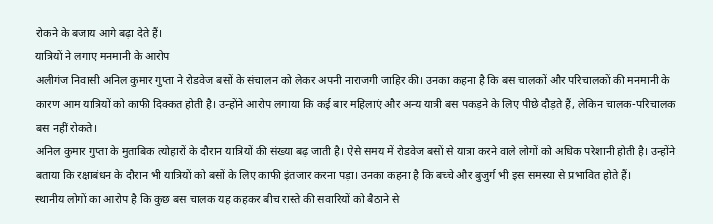रोकने के बजाय आगे बढ़ा देते हैं।
यात्रियों ने लगाए मनमानी के आरोप
अलीगंज निवासी अनिल कुमार गुप्ता ने रोडवेज बसों के संचालन को लेकर अपनी नाराजगी जाहिर की। उनका कहना है कि बस चालकों और परिचालकों की मनमानी के कारण आम यात्रियों को काफी दिक्कत होती है। उन्होंने आरोप लगाया कि कई बार महिलाएं और अन्य यात्री बस पकड़ने के लिए पीछे दौड़ते हैं, लेकिन चालक-परिचालक बस नहीं रोकते।
अनिल कुमार गुप्ता के मुताबिक त्योहारों के दौरान यात्रियों की संख्या बढ़ जाती है। ऐसे समय में रोडवेज बसों से यात्रा करने वाले लोगों को अधिक परेशानी होती है। उन्होंने बताया कि रक्षाबंधन के दौरान भी यात्रियों को बसों के लिए काफी इंतजार करना पड़ा। उनका कहना है कि बच्चे और बुजुर्ग भी इस समस्या से प्रभावित होते हैं।
स्थानीय लोगों का आरोप है कि कुछ बस चालक यह कहकर बीच रास्ते की सवारियों को बैठाने से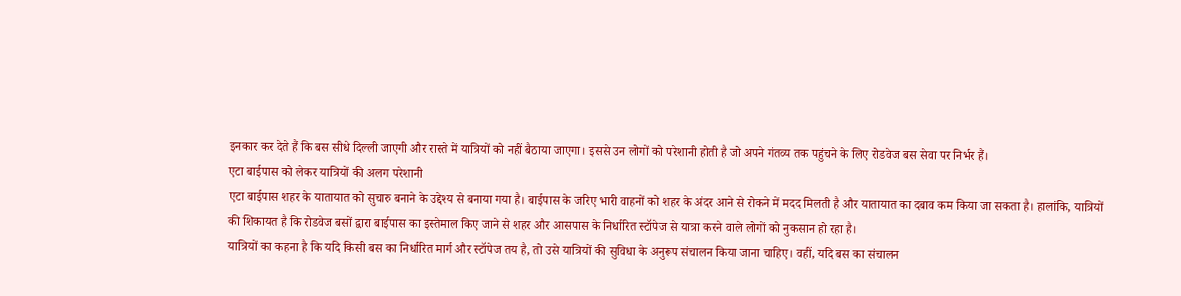इनकार कर देते हैं कि बस सीधे दिल्ली जाएगी और रास्ते में यात्रियों को नहीं बैठाया जाएगा। इससे उन लोगों को परेशानी होती है जो अपने गंतव्य तक पहुंचने के लिए रोडवेज बस सेवा पर निर्भर हैं।
एटा बाईपास को लेकर यात्रियों की अलग परेशानी
एटा बाईपास शहर के यातायात को सुचारु बनाने के उद्देश्य से बनाया गया है। बाईपास के जरिए भारी वाहनों को शहर के अंदर आने से रोकने में मदद मिलती है और यातायात का दबाव कम किया जा सकता है। हालांकि, यात्रियों की शिकायत है कि रोडवेज बसों द्वारा बाईपास का इस्तेमाल किए जाने से शहर और आसपास के निर्धारित स्टॉपेज से यात्रा करने वाले लोगों को नुकसान हो रहा है।
यात्रियों का कहना है कि यदि किसी बस का निर्धारित मार्ग और स्टॉपेज तय है, तो उसे यात्रियों की सुविधा के अनुरूप संचालन किया जाना चाहिए। वहीं, यदि बस का संचालन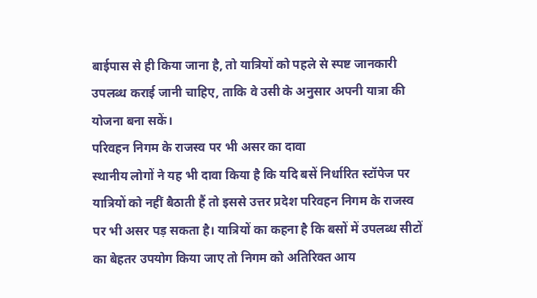बाईपास से ही किया जाना है, तो यात्रियों को पहले से स्पष्ट जानकारी उपलब्ध कराई जानी चाहिए, ताकि वे उसी के अनुसार अपनी यात्रा की योजना बना सकें।
परिवहन निगम के राजस्व पर भी असर का दावा
स्थानीय लोगों ने यह भी दावा किया है कि यदि बसें निर्धारित स्टॉपेज पर यात्रियों को नहीं बैठाती हैं तो इससे उत्तर प्रदेश परिवहन निगम के राजस्व पर भी असर पड़ सकता है। यात्रियों का कहना है कि बसों में उपलब्ध सीटों का बेहतर उपयोग किया जाए तो निगम को अतिरिक्त आय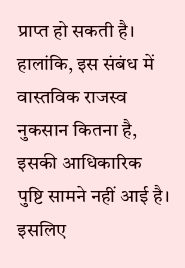प्राप्त हो सकती है।
हालांकि, इस संबंध में वास्तविक राजस्व नुकसान कितना है, इसकी आधिकारिक पुष्टि सामने नहीं आई है। इसलिए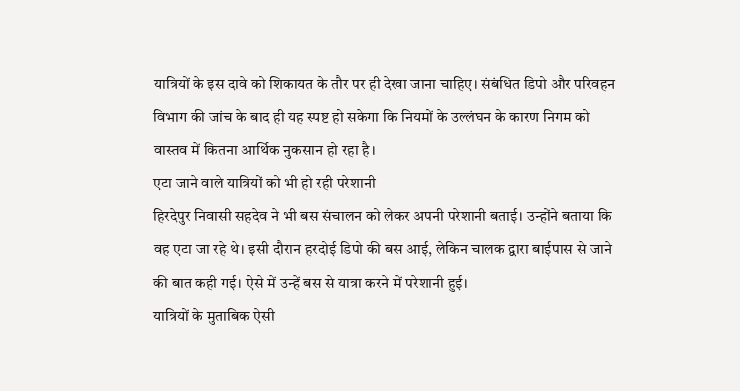यात्रियों के इस दावे को शिकायत के तौर पर ही देखा जाना चाहिए। संबंधित डिपो और परिवहन विभाग की जांच के बाद ही यह स्पष्ट हो सकेगा कि नियमों के उल्लंघन के कारण निगम को वास्तव में कितना आर्थिक नुकसान हो रहा है।
एटा जाने वाले यात्रियों को भी हो रही परेशानी
हिरदेपुर निवासी सहदेव ने भी बस संचालन को लेकर अपनी परेशानी बताई। उन्होंने बताया कि वह एटा जा रहे थे। इसी दौरान हरदोई डिपो की बस आई, लेकिन चालक द्वारा बाईपास से जाने की बात कही गई। ऐसे में उन्हें बस से यात्रा करने में परेशानी हुई।
यात्रियों के मुताबिक ऐसी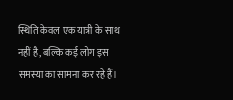स्थिति केवल एक यात्री के साथ नहीं है, बल्कि कई लोग इस समस्या का सामना कर रहे हैं।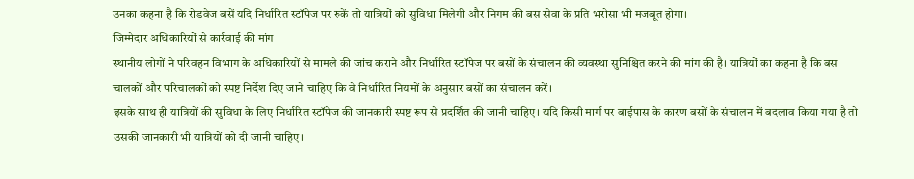उनका कहना है कि रोडवेज बसें यदि निर्धारित स्टॉपेज पर रुकें तो यात्रियों को सुविधा मिलेगी और निगम की बस सेवा के प्रति भरोसा भी मजबूत होगा।
जिम्मेदार अधिकारियों से कार्रवाई की मांग
स्थानीय लोगों ने परिवहन विभाग के अधिकारियों से मामले की जांच कराने और निर्धारित स्टॉपेज पर बसों के संचालन की व्यवस्था सुनिश्चित करने की मांग की है। यात्रियों का कहना है कि बस चालकों और परिचालकों को स्पष्ट निर्देश दिए जाने चाहिए कि वे निर्धारित नियमों के अनुसार बसों का संचालन करें।
इसके साथ ही यात्रियों की सुविधा के लिए निर्धारित स्टॉपेज की जानकारी स्पष्ट रूप से प्रदर्शित की जानी चाहिए। यदि किसी मार्ग पर बाईपास के कारण बसों के संचालन में बदलाव किया गया है तो उसकी जानकारी भी यात्रियों को दी जानी चाहिए।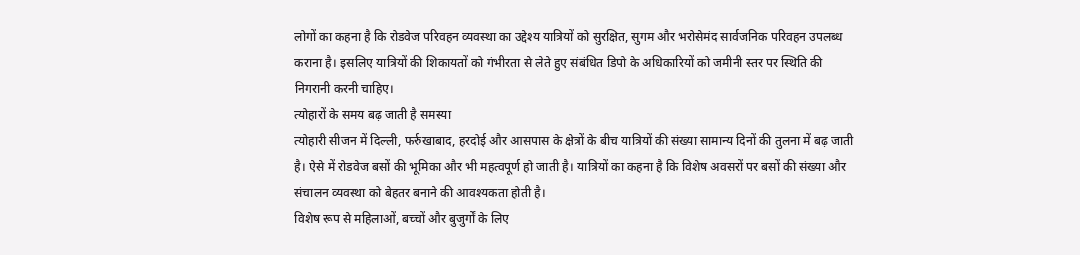लोगों का कहना है कि रोडवेज परिवहन व्यवस्था का उद्देश्य यात्रियों को सुरक्षित, सुगम और भरोसेमंद सार्वजनिक परिवहन उपलब्ध कराना है। इसलिए यात्रियों की शिकायतों को गंभीरता से लेते हुए संबंधित डिपो के अधिकारियों को जमीनी स्तर पर स्थिति की निगरानी करनी चाहिए।
त्योहारों के समय बढ़ जाती है समस्या
त्योहारी सीजन में दिल्ली, फर्रुखाबाद, हरदोई और आसपास के क्षेत्रों के बीच यात्रियों की संख्या सामान्य दिनों की तुलना में बढ़ जाती है। ऐसे में रोडवेज बसों की भूमिका और भी महत्वपूर्ण हो जाती है। यात्रियों का कहना है कि विशेष अवसरों पर बसों की संख्या और संचालन व्यवस्था को बेहतर बनाने की आवश्यकता होती है।
विशेष रूप से महिलाओं, बच्चों और बुजुर्गों के लिए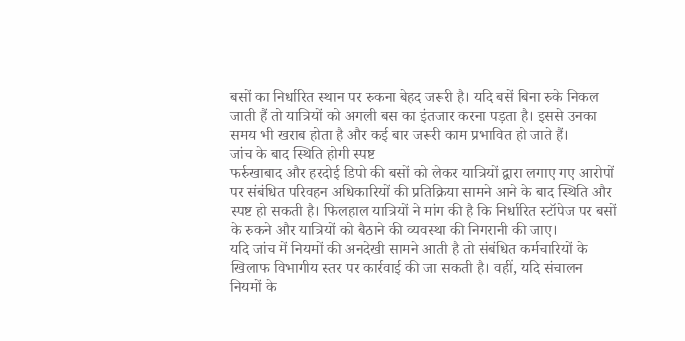बसों का निर्धारित स्थान पर रुकना बेहद जरूरी है। यदि बसें बिना रुके निकल जाती हैं तो यात्रियों को अगली बस का इंतजार करना पड़ता है। इससे उनका समय भी खराब होता है और कई बार जरूरी काम प्रभावित हो जाते हैं।
जांच के बाद स्थिति होगी स्पष्ट
फर्रुखाबाद और हरदोई डिपो की बसों को लेकर यात्रियों द्वारा लगाए गए आरोपों पर संबंधित परिवहन अधिकारियों की प्रतिक्रिया सामने आने के बाद स्थिति और स्पष्ट हो सकती है। फिलहाल यात्रियों ने मांग की है कि निर्धारित स्टॉपेज पर बसों के रुकने और यात्रियों को बैठाने की व्यवस्था की निगरानी की जाए।
यदि जांच में नियमों की अनदेखी सामने आती है तो संबंधित कर्मचारियों के खिलाफ विभागीय स्तर पर कार्रवाई की जा सकती है। वहीं, यदि संचालन नियमों के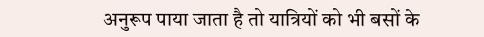अनुरूप पाया जाता है तो यात्रियों को भी बसों के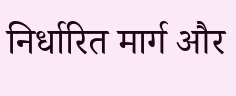निर्धारित मार्ग और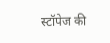स्टॉपेज की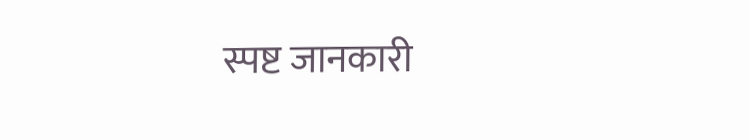स्पष्ट जानकारी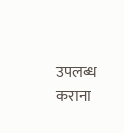उपलब्ध कराना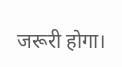जरूरी होगा।